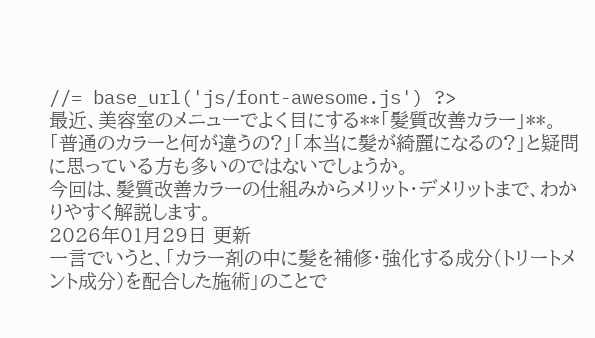//= base_url('js/font-awesome.js') ?>
最近、美容室のメニューでよく目にする**「髪質改善カラー」**。
「普通のカラーと何が違うの?」「本当に髪が綺麗になるの?」と疑問に思っている方も多いのではないでしょうか。
今回は、髪質改善カラーの仕組みからメリット・デメリットまで、わかりやすく解説します。
2026年01月29日 更新
一言でいうと、「カラー剤の中に髪を補修・強化する成分(トリートメント成分)を配合した施術」のことで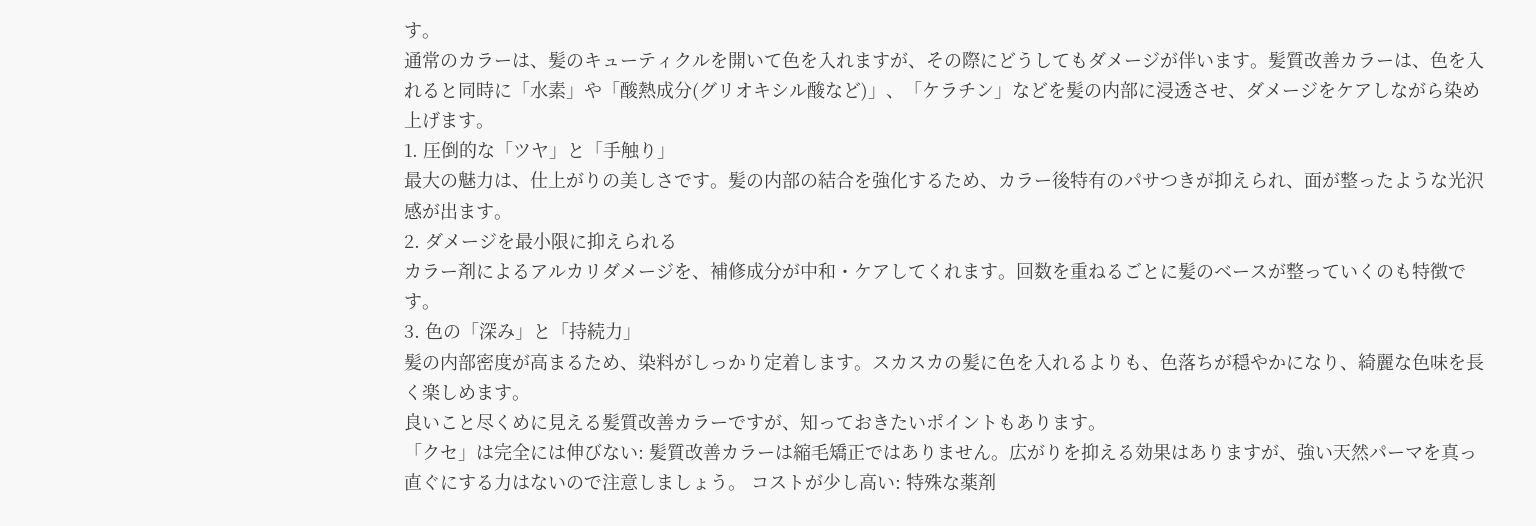す。
通常のカラーは、髪のキューティクルを開いて色を入れますが、その際にどうしてもダメージが伴います。髪質改善カラーは、色を入れると同時に「水素」や「酸熱成分(グリオキシル酸など)」、「ケラチン」などを髪の内部に浸透させ、ダメージをケアしながら染め上げます。
1. 圧倒的な「ツヤ」と「手触り」
最大の魅力は、仕上がりの美しさです。髪の内部の結合を強化するため、カラー後特有のパサつきが抑えられ、面が整ったような光沢感が出ます。
2. ダメージを最小限に抑えられる
カラー剤によるアルカリダメージを、補修成分が中和・ケアしてくれます。回数を重ねるごとに髪のベースが整っていくのも特徴です。
3. 色の「深み」と「持続力」
髪の内部密度が高まるため、染料がしっかり定着します。スカスカの髪に色を入れるよりも、色落ちが穏やかになり、綺麗な色味を長く楽しめます。
良いこと尽くめに見える髪質改善カラーですが、知っておきたいポイントもあります。
「クセ」は完全には伸びない: 髪質改善カラーは縮毛矯正ではありません。広がりを抑える効果はありますが、強い天然パーマを真っ直ぐにする力はないので注意しましょう。 コストが少し高い: 特殊な薬剤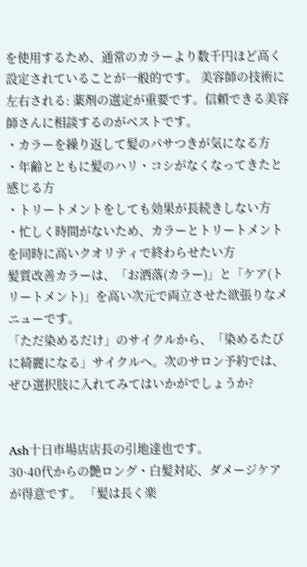を使用するため、通常のカラーより数千円ほど高く設定されていることが一般的です。 美容師の技術に左右される: 薬剤の選定が重要です。信頼できる美容師さんに相談するのがベストです。
・カラーを繰り返して髪のパサつきが気になる方
・年齢とともに髪のハリ・コシがなくなってきたと感じる方
・トリートメントをしても効果が長続きしない方
・忙しく時間がないため、カラーとトリートメントを同時に高いクオリティで終わらせたい方
髪質改善カラーは、「お洒落(カラー)」と「ケア(トリートメント)」を高い次元で両立させた欲張りなメニューです。
「ただ染めるだけ」のサイクルから、「染めるたびに綺麗になる」サイクルへ。次のサロン予約では、ぜひ選択肢に入れてみてはいかがでしょうか?


Ash十日市場店店長の引地達也です。
30·40代からの艶ロング・白髪対応、ダメージケアが得意です。 「髪は長く楽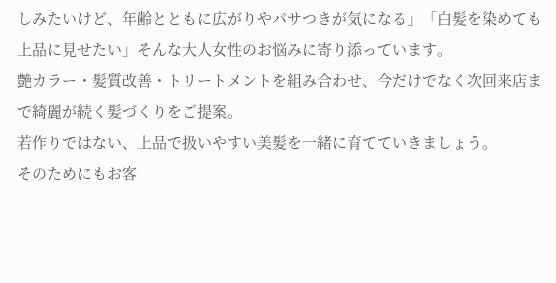しみたいけど、年齢とともに広がりやパサつきが気になる」「白髪を染めても上品に見せたい」そんな大人女性のお悩みに寄り添っています。
艶カラー・髪質改善・トリートメントを組み合わせ、今だけでなく次回来店まで綺麗が続く髪づくりをご提案。
若作りではない、上品で扱いやすい美髪を一緒に育てていきましょう。
そのためにもお客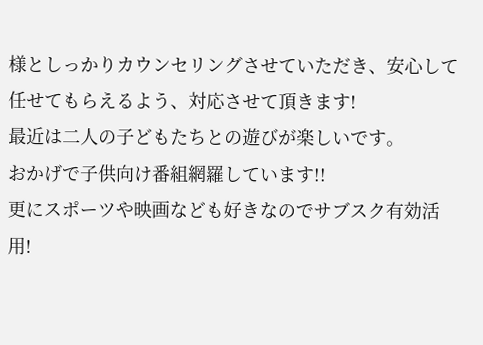様としっかりカウンセリングさせていただき、安心して任せてもらえるよう、対応させて頂きます!
最近は二人の子どもたちとの遊びが楽しいです。
おかげで子供向け番組網羅しています!!
更にスポーツや映画なども好きなのでサブスク有効活用!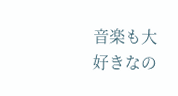音楽も大好きなの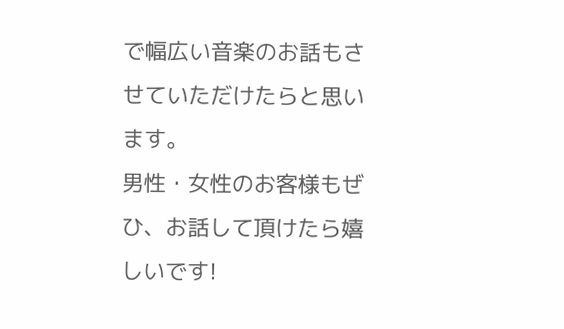で幅広い音楽のお話もさせていただけたらと思います。
男性・女性のお客様もぜひ、お話して頂けたら嬉しいです!